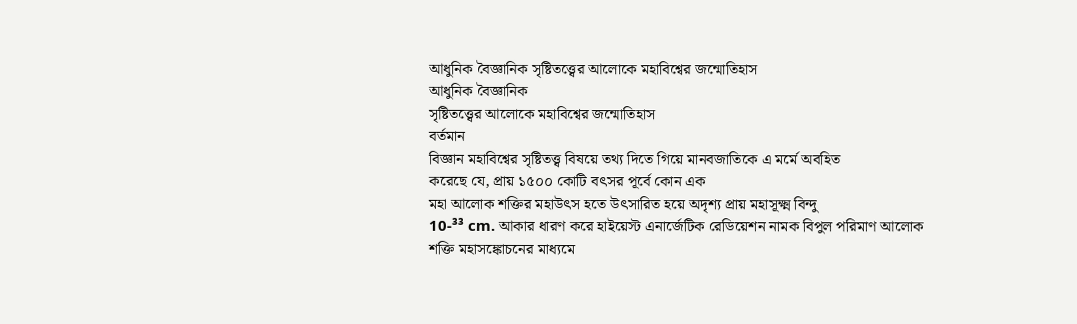আধুনিক বৈজ্ঞানিক সৃষ্টিতত্ত্বের আলোকে মহাবিশ্বের জন্মোতিহাস
আধুনিক বৈজ্ঞানিক
সৃষ্টিতত্ত্বের আলোকে মহাবিশ্বের জন্মোতিহাস
বর্তমান
বিজ্ঞান মহাবিশ্বের সৃষ্টিতত্ত্ব বিষয়ে তথ্য দিতে গিয়ে মানবজাতিকে এ মর্মে অবহিত
করেছে যে, প্রায় ১৫০০ কোটি বৎসর পূর্বে কোন এক
মহা আলোক শক্তির মহাউৎস হতে উৎসারিত হয়ে অদৃশ্য প্রায় মহাসূক্ষ্ম বিন্দু
10-³³ cm. আকার ধারণ করে হাইয়েস্ট এনার্জেটিক রেডিয়েশন নামক বিপুল পরিমাণ আলোক
শক্তি মহাসঙ্কোচনের মাধ্যমে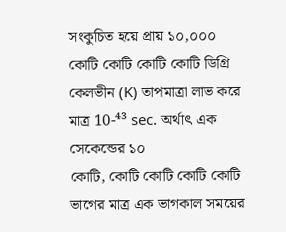সংকুচিত হয়ে প্রায় ১০,০০০
কোটি কোটি কোটি কোটি ডিগ্রি কেলভীন (K) তাপমাত্রা লাভ করে
মাত্র 10-⁴³ sec. অর্থাৎ এক সেকেন্ডের ১০
কোটি, কোটি কোটি কোটি কোটি ভাগের মাত্র এক ভাগকাল সময়ের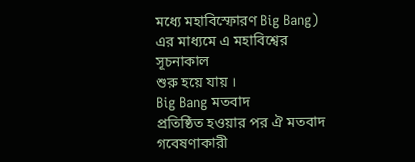মধ্যে মহাবিস্ফোরণ Big Bang) এর মাধ্যমে এ মহাবিশ্বের সূচনাকাল
শুরু হয়ে যায় ।
Big Bang মতবাদ
প্রতিষ্ঠিত হওয়ার পর ঐ মতবাদ গবেষণাকারী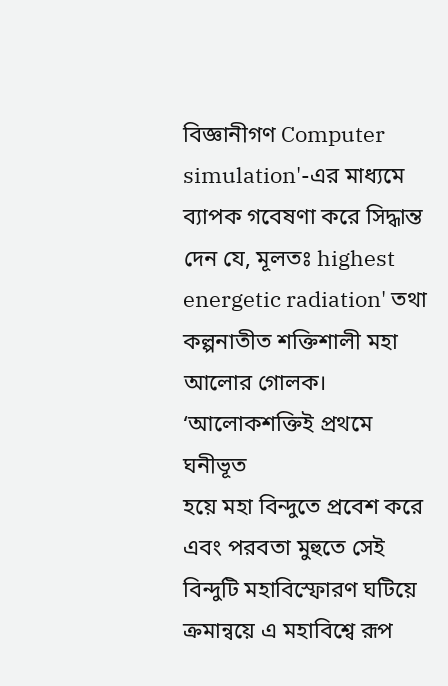বিজ্ঞানীগণ Computer simulation'-এর মাধ্যমে ব্যাপক গবেষণা করে সিদ্ধান্ত দেন যে, মূলতঃ highest energetic radiation' তথা
কল্পনাতীত শক্তিশালী মহা আলোর গোলক। ‘আলোকশক্তিই প্রথমে ঘনীভূত
হয়ে মহা বিন্দুতে প্রবেশ করে এবং পরবতা মুহুতে সেই বিন্দুটি মহাবিস্ফোরণ ঘটিয়ে
ক্রমান্বয়ে এ মহাবিশ্বে রূপ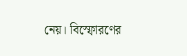নেয়। বিস্ফোরণের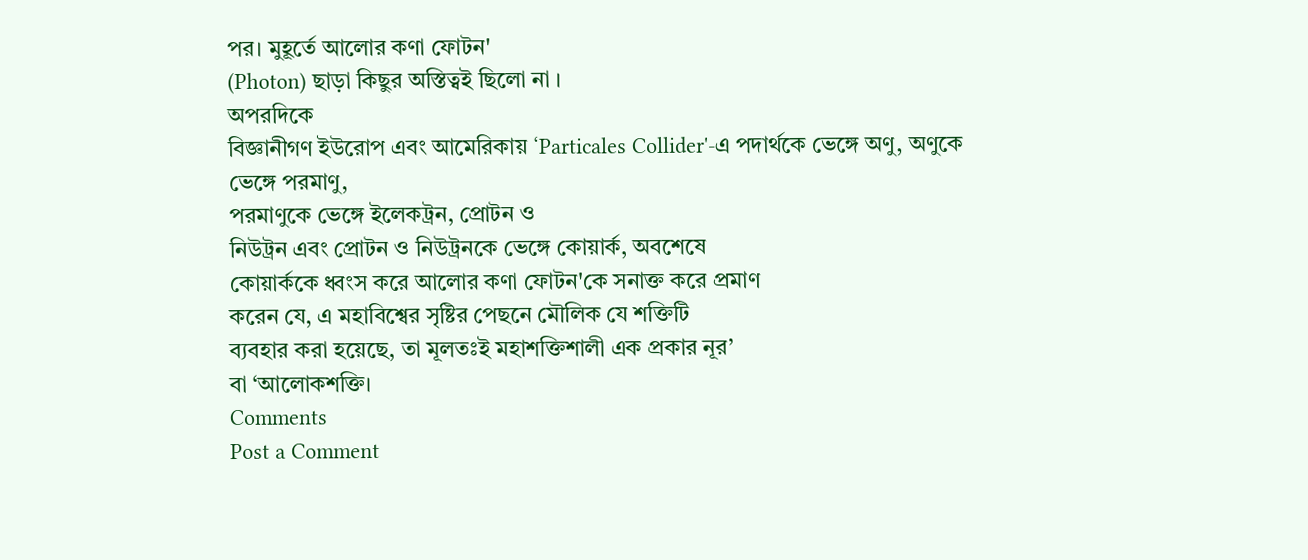পর। মুহূর্তে আলোর কণা ফোটন'
(Photon) ছাড়া কিছুর অস্তিত্বই ছিলো না ।
অপরদিকে
বিজ্ঞানীগণ ইউরোপ এবং আমেরিকায় ‘Particales Collider'-এ পদার্থকে ভেঙ্গে অণু, অণুকে ভেঙ্গে পরমাণু,
পরমাণুকে ভেঙ্গে ইলেকট্রন, প্রোটন ও
নিউট্রন এবং প্রোটন ও নিউট্রনকে ভেঙ্গে কোয়ার্ক, অবশেষে
কোয়ার্ককে ধ্বংস করে আলোর কণা ফোটন'কে সনাক্ত করে প্রমাণ
করেন যে, এ মহাবিশ্বের সৃষ্টির পেছনে মৌলিক যে শক্তিটি
ব্যবহার করা হয়েছে, তা মূলতঃই মহাশক্তিশালী এক প্রকার নূর’
বা ‘আলোকশক্তি।
Comments
Post a Comment